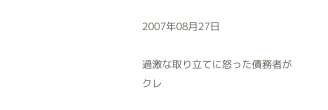2007年08月27日

過激な取り立てに怒った債務者がクレ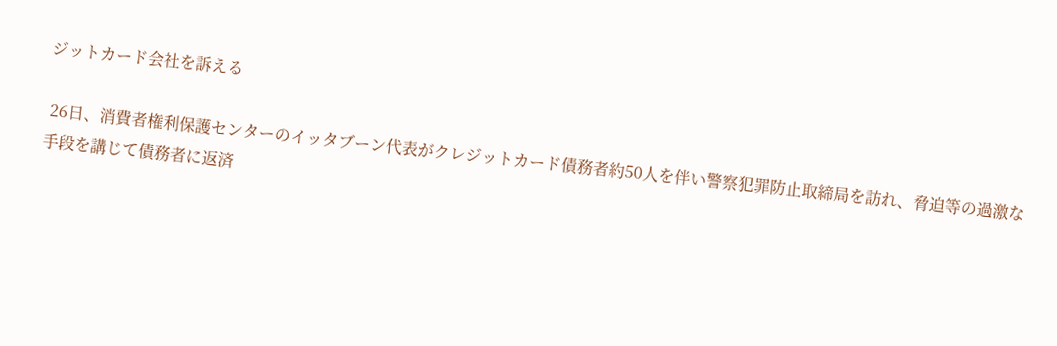ジットカード会社を訴える

 26日、消費者権利保護センターのイッタブーン代表がクレジットカード債務者約50人を伴い警察犯罪防止取締局を訪れ、脅迫等の過激な手段を講じて債務者に返済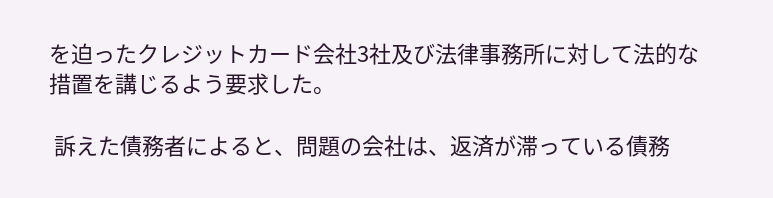を迫ったクレジットカード会社3社及び法律事務所に対して法的な措置を講じるよう要求した。

 訴えた債務者によると、問題の会社は、返済が滞っている債務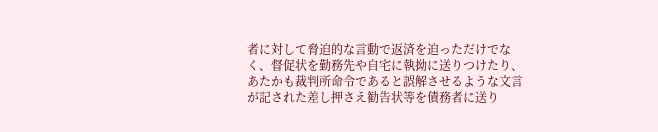者に対して脅迫的な言動で返済を迫っただけでなく、督促状を勤務先や自宅に執拗に送りつけたり、あたかも裁判所命令であると誤解させるような文言が記された差し押さえ勧告状等を債務者に送り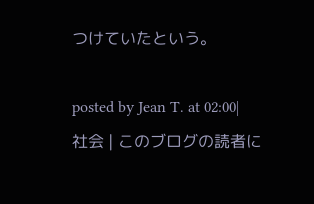つけていたという。

posted by Jean T. at 02:00| 社会 | このブログの読者に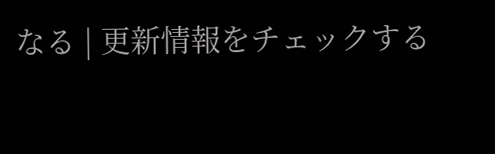なる | 更新情報をチェックする